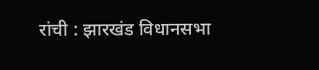रांची : झारखंड विधानसभा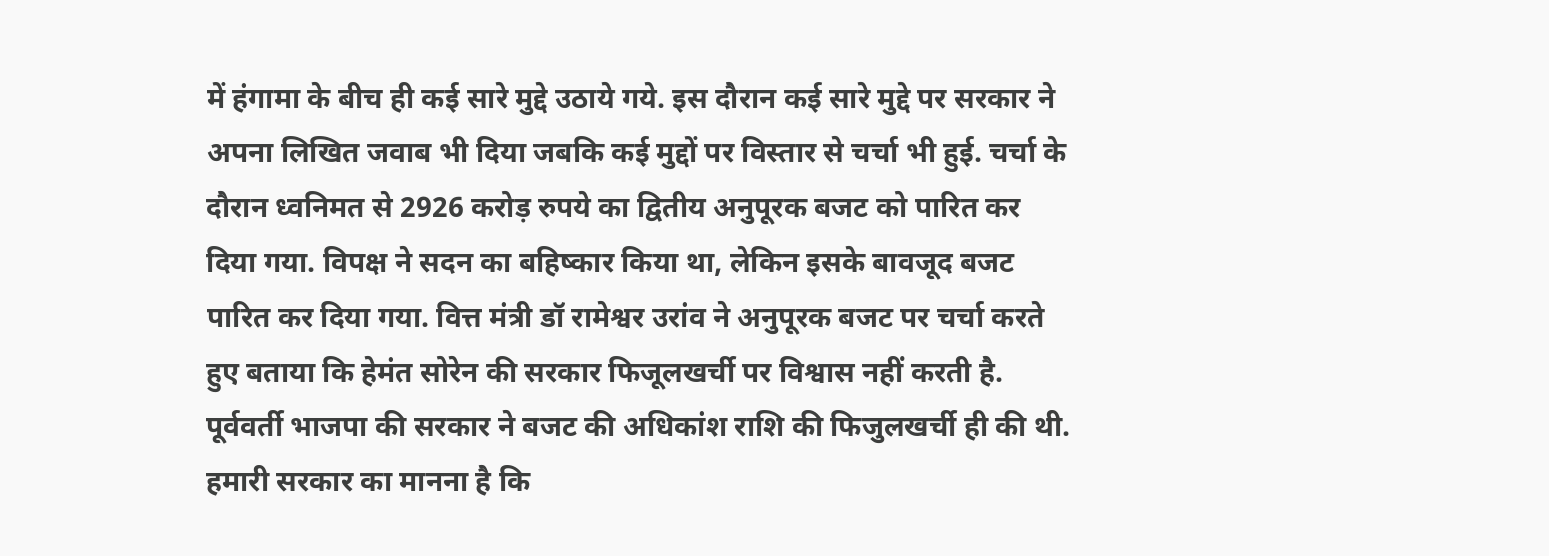में हंगामा के बीच ही कई सारे मुद्दे उठाये गये. इस दौरान कई सारे मुद्दे पर सरकार ने अपना लिखित जवाब भी दिया जबकि कई मुद्दों पर विस्तार से चर्चा भी हुई. चर्चा के दौरान ध्वनिमत से 2926 करोड़ रुपये का द्वितीय अनुपूरक बजट को पारित कर दिया गया. विपक्ष ने सदन का बहिष्कार किया था, लेकिन इसके बावजूद बजट पारित कर दिया गया. वित्त मंत्री डॉ रामेश्वर उरांव ने अनुपूरक बजट पर चर्चा करते हुए बताया कि हेमंत सोरेन की सरकार फिजूलखर्ची पर विश्वास नहीं करती है. पूर्ववर्ती भाजपा की सरकार ने बजट की अधिकांश राशि की फिजुलखर्ची ही की थी. हमारी सरकार का मानना है कि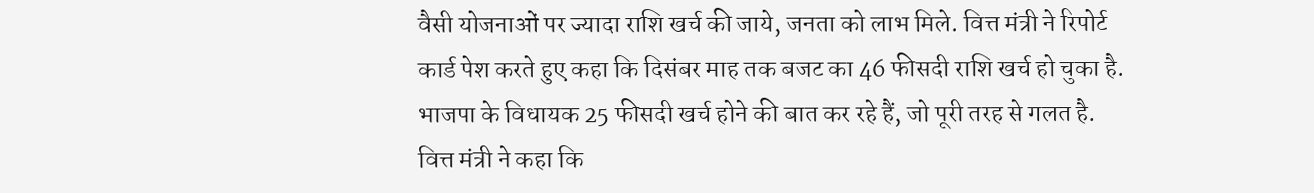वैसी योजनाओं पर ज्यादा राशि खर्च की जाये, जनता को लाभ मिले. वित्त मंत्री ने रिपोर्ट कार्ड पेश करते हुए कहा कि दिसंबर माह तक बजट का 46 फीसदी राशि खर्च हो चुका है. भाजपा के विधायक 25 फीसदी खर्च होने की बात कर रहे हैं, जो पूरी तरह से गलत है. वित्त मंत्री ने कहा कि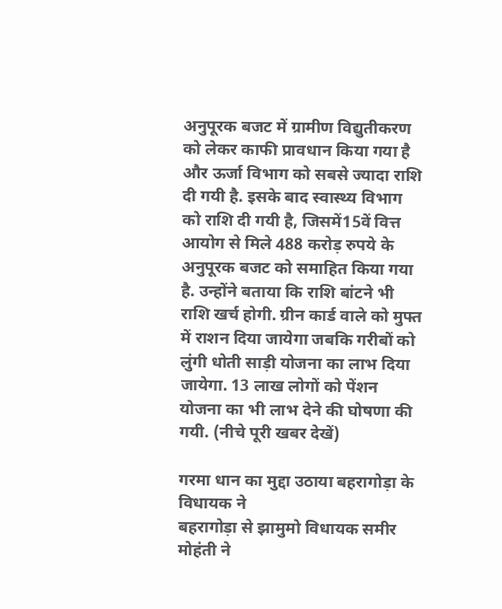अनुपूरक बजट में ग्रामीण विद्युतीकरण को लेकर काफी प्रावधान किया गया है और ऊर्जा विभाग को सबसे ज्यादा राशि दी गयी है. इसके बाद स्वास्थ्य विभाग को राशि दी गयी है, जिसमें15वें वित्त आयोग से मिले 488 करोड़ रुपये के अनुपूरक बजट को समाहित किया गया है. उन्होंने बताया कि राशि बांटने भी राशि खर्च होगी. ग्रीन कार्ड वाले को मुफ्त में राशन दिया जायेगा जबकि गरीबों को लुंगी धोती साड़ी योजना का लाभ दिया जायेगा. 13 लाख लोगों को पेंशन योजना का भी लाभ देने की घोषणा की गयी. (नीचे पूरी खबर देखें)

गरमा धान का मुद्दा उठाया बहरागोड़ा के विधायक ने
बहरागोड़ा से झामुमो विधायक समीर मोहंती ने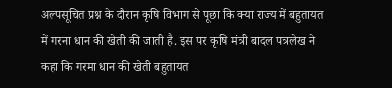अल्पसूचित प्रश्न के दौरान कृषि विभाग से पूछा कि क्या राज्य में बहुतायत में गरना धान की खेती की जाती है. इस पर कृषि मंत्री बादल पत्रलेख ने कहा कि गरमा धान की खेती बहुतायत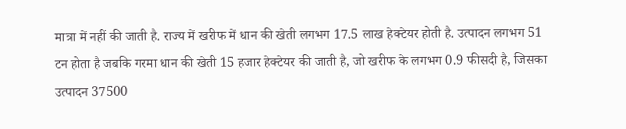मात्रा में नहीं की जाती है. राज्य में खरीफ में धान की खेती लगभग 17.5 लाख हेक्टेयर होती है. उत्पादन लगभग 51 टन होता है जबकि गरमा धान की खेती 15 हजार हेक्टेयर की जाती है, जो खरीफ के लगभग 0.9 फीसदी है, जिसका उत्पादन 37500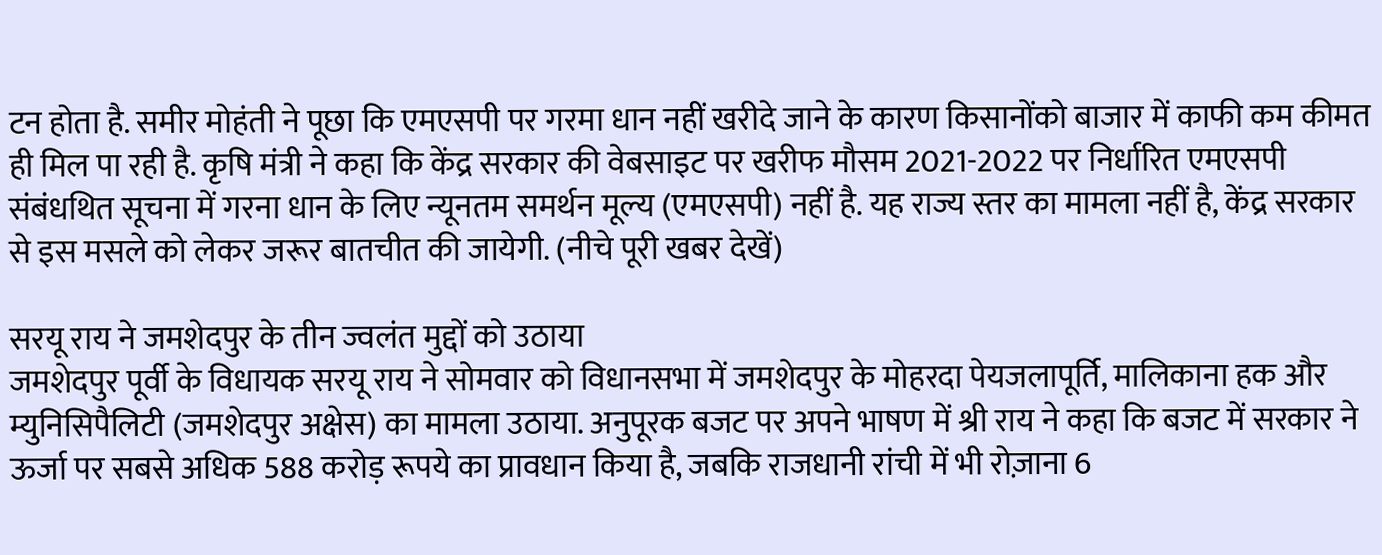टन होता है. समीर मोहंती ने पूछा कि एमएसपी पर गरमा धान नहीं खरीदे जाने के कारण किसानोंको बाजार में काफी कम कीमत ही मिल पा रही है. कृषि मंत्री ने कहा कि केंद्र सरकार की वेबसाइट पर खरीफ मौसम 2021-2022 पर निर्धारित एमएसपी संबंधथित सूचना में गरना धान के लिए न्यूनतम समर्थन मूल्य (एमएसपी) नहीं है. यह राज्य स्तर का मामला नहीं है, केंद्र सरकार से इस मसले को लेकर जरूर बातचीत की जायेगी. (नीचे पूरी खबर देखें)

सरयू राय ने जमशेदपुर के तीन ज्वलंत मुद्दों को उठाया
जमशेदपुर पूर्वी के विधायक सरयू राय ने सोमवार को विधानसभा में जमशेदपुर के मोहरदा पेयजलापूर्ति, मालिकाना हक और म्युनिसिपैलिटी (जमशेदपुर अक्षेस) का मामला उठाया. अनुपूरक बजट पर अपने भाषण में श्री राय ने कहा कि बजट में सरकार ने ऊर्जा पर सबसे अधिक 588 करोड़ रूपये का प्रावधान किया है, जबकि राजधानी रांची में भी रोज़ाना 6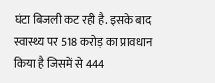घंटा बिजली कट रही है. इसके बाद स्वास्थ्य पर 518 करोड़ का प्रावधान किया है जिसमें से 444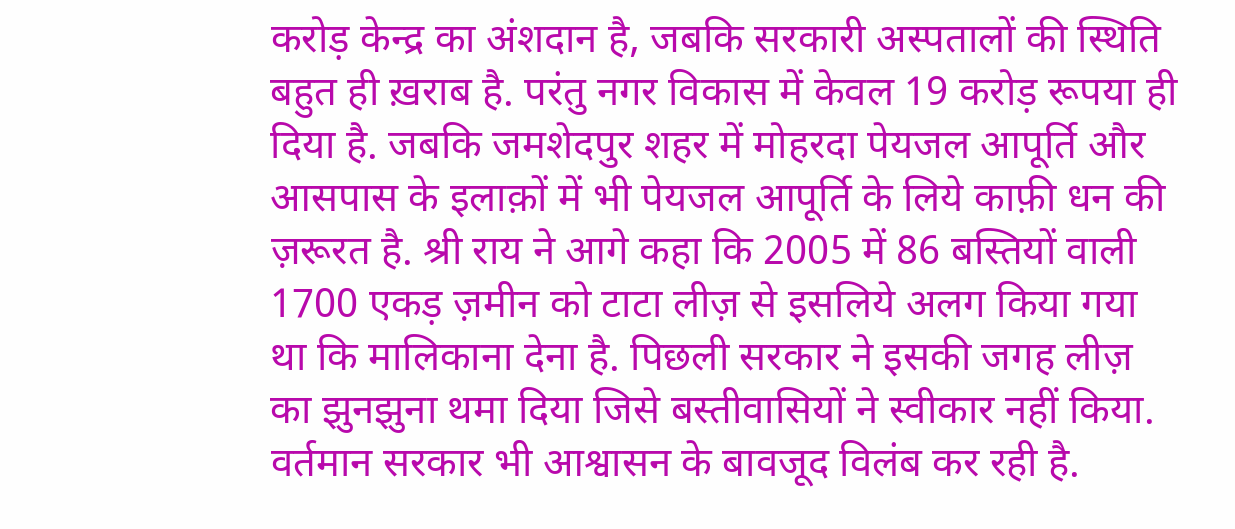करोड़ केन्द्र का अंशदान है, जबकि सरकारी अस्पतालों की स्थिति बहुत ही ख़राब है. परंतु नगर विकास में केवल 19 करोड़ रूपया ही दिया है. जबकि जमशेदपुर शहर में मोहरदा पेयजल आपूर्ति और आसपास के इलाक़ों में भी पेयजल आपूर्ति के लिये काफ़ी धन की ज़रूरत है. श्री राय ने आगे कहा कि 2005 में 86 बस्तियों वाली 1700 एकड़ ज़मीन को टाटा लीज़ से इसलिये अलग किया गया था कि मालिकाना देना है. पिछली सरकार ने इसकी जगह लीज़ का झुनझुना थमा दिया जिसे बस्तीवासियों ने स्वीकार नहीं किया. वर्तमान सरकार भी आश्वासन के बावजूद विलंब कर रही है.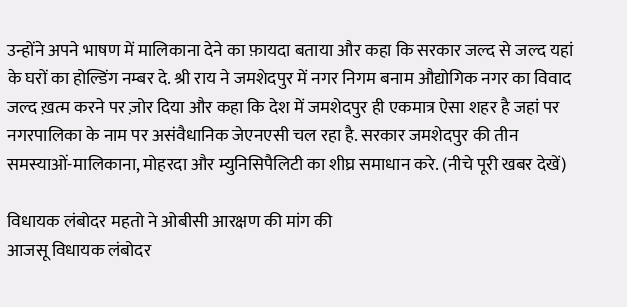उन्होंने अपने भाषण में मालिकाना देने का फ़ायदा बताया और कहा कि सरकार जल्द से जल्द यहां के घरों का होल्डिंग नम्बर दे. श्री राय ने जमशेदपुर में नगर निगम बनाम औद्योगिक नगर का विवाद जल्द ख़त्म करने पर ज़ोर दिया और कहा कि देश में जमशेदपुर ही एकमात्र ऐसा शहर है जहां पर नगरपालिका के नाम पर असंवैधानिक जेएनएसी चल रहा है. सरकार जमशेदपुर की तीन समस्याओं-मालिकाना, मोहरदा और म्युनिसिपैलिटी का शीघ्र समाधान करे. (नीचे पूरी खबर देखें)

विधायक लंबोदर महतो ने ओबीसी आरक्षण की मांग की
आजसू विधायक लंबोदर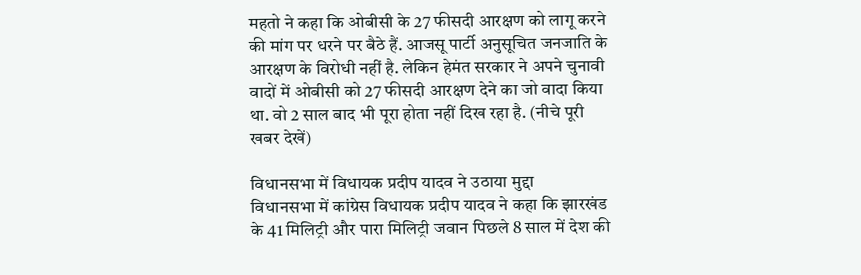महतो ने कहा कि ओबीसी के 27 फीसदी आरक्षण को लागू करने की मांग पर धरने पर बैठे हैं. आजसू पार्टी अनुसूचित जनजाति के आरक्षण के विरोधी नहीं है. लेकिन हेमंत सरकार ने अपने चुनावी वादों में ओबीसी को 27 फीसदी आरक्षण देने का जो वादा किया था. वो 2 साल बाद भी पूरा होता नहीं दिख रहा है. (नीचे पूरी खबर देखें)

विधानसभा में विधायक प्रदीप यादव ने उठाया मुद्दा
विधानसभा में कांग्रेस विधायक प्रदीप यादव ने कहा कि झारखंड के 41 मिलिट्री और पारा मिलिट्री जवान पिछले 8 साल में देश की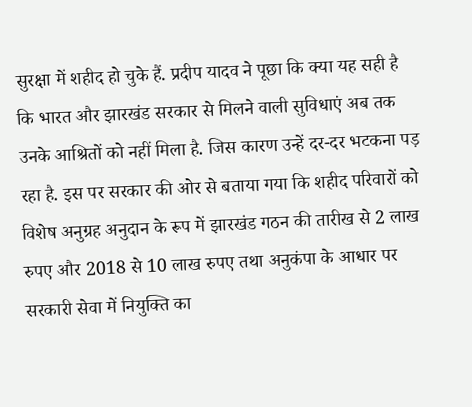सुरक्षा में शहीद हो चुके हैं. प्रदीप यादव ने पूछा कि क्या यह सही है कि भारत और झारखंड सरकार से मिलने वाली सुविधाएं अब तक उनके आश्रितों को नहीं मिला है. जिस कारण उन्हें दर-दर भटकना पड़ रहा है. इस पर सरकार की ओर से बताया गया कि शहीद परिवारों को विशेष अनुग्रह अनुदान के रूप में झारखंड गठन की तारीख से 2 लाख रुपए और 2018 से 10 लाख रुपए तथा अनुकंपा के आधार पर सरकारी सेवा में नियुक्ति का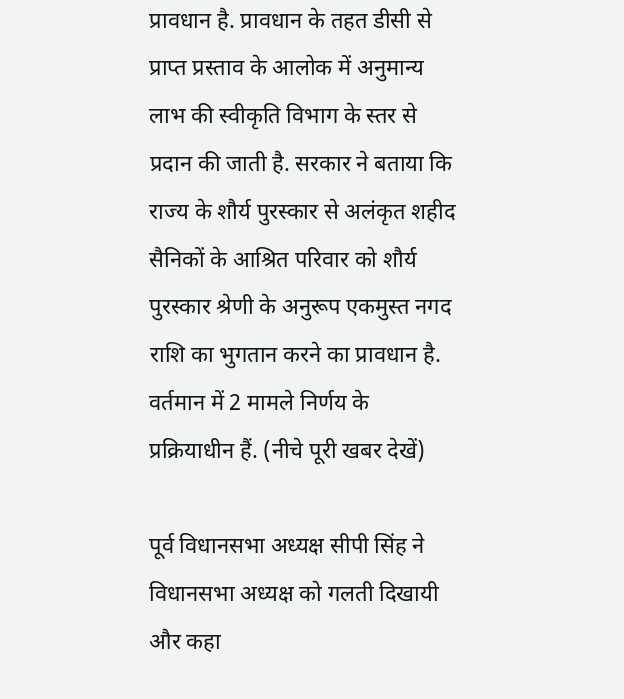प्रावधान है. प्रावधान के तहत डीसी से प्राप्त प्रस्ताव के आलोक में अनुमान्य लाभ की स्वीकृति विभाग के स्तर से प्रदान की जाती है. सरकार ने बताया कि राज्य के शौर्य पुरस्कार से अलंकृत शहीद सैनिकों के आश्रित परिवार को शौर्य पुरस्कार श्रेणी के अनुरूप एकमुस्त नगद राशि का भुगतान करने का प्रावधान है. वर्तमान में 2 मामले निर्णय के प्रक्रियाधीन हैं. (नीचे पूरी खबर देखें)

पूर्व विधानसभा अध्यक्ष सीपी सिंह ने विधानसभा अध्यक्ष को गलती दिखायी और कहा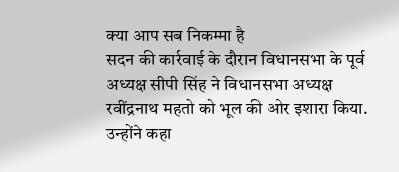क्या आप सब निकम्मा है
सदन की कार्रवाई के दौरान विधानसभा के पूर्व अध्यक्ष सीपी सिंह ने विधानसभा अध्यक्ष रवींद्रनाथ महतो को भूल की ओर इशारा किया. उन्होंने कहा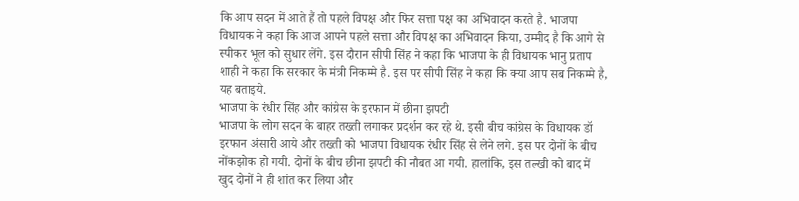कि आप सदन में आते हैं तो पहले विपक्ष और फिर सत्ता पक्ष का अभिवादन करते है. भाजपा विधायक ने कहा कि आज आपने पहले सत्ता और विपक्ष का अभिवादन किया, उम्मीद है कि आगे से स्पीकर भूल को सुधार लेंगे. इस दौरान सीपी सिंह ने कहा कि भाजपा के ही विधायक भानु प्रताप शाही ने कहा कि सरकार के मंत्री निकम्मे है. इस पर सीपी सिंह ने कहा कि क्या आप सब निकम्मे है, यह बताइये.
भाजपा के रंधीर सिंह और कांग्रेस के इरफान में छीना झपटी
भाजपा के लोग सदन के बाहर तख्ती लगाकर प्रदर्शन कर रहे थे. इसी बीच कांग्रेस के विधायक डॉ इरफान अंसारी आये और तख्ती को भाजपा विधायक रंधीर सिंह से लेने लगे. इस पर दोनों के बीच नोंकझोक हो गयी. दोनों के बीच छीना झपटी की नौबत आ गयी. हालांकि, इस तल्खी को बाद में खुद दोनों ने ही शांत कर लिया और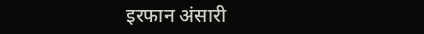इरफान अंसारी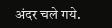अंदर चले गये.